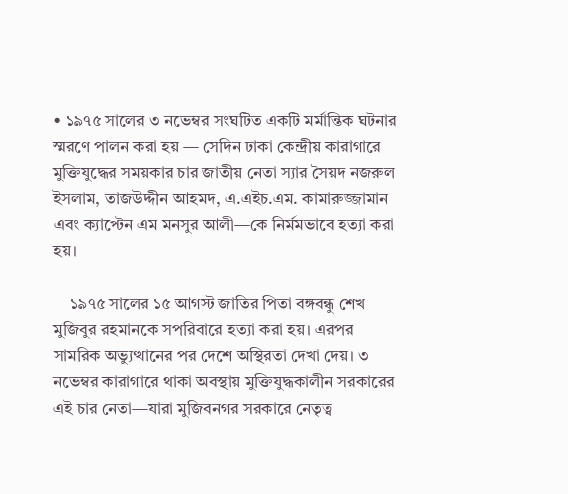• ১৯৭৫ সালের ৩ নভেম্বর সংঘটিত একটি মর্মান্তিক ঘটনার স্মরণে পালন করা হয় — সেদিন ঢাকা কেন্দ্রীয় কারাগারে মুক্তিযুদ্ধের সময়কার চার জাতীয় নেতা স্যার সৈয়দ নজরুল ইসলাম, তাজউদ্দীন আহমদ, এ.এইচ.এম. কামারুজ্জামান এবং ক্যাপ্টেন এম মনসুর আলী—কে নির্মমভাবে হত্যা করা হয়।

    ১৯৭৫ সালের ১৫ আগস্ট জাতির পিতা বঙ্গবন্ধু শেখ মুজিবুর রহমানকে সপরিবারে হত্যা করা হয়। এরপর সামরিক অভ্যুত্থানের পর দেশে অস্থিরতা দেখা দেয়। ৩ নভেম্বর কারাগারে থাকা অবস্থায় মুক্তিযুদ্ধকালীন সরকারের এই চার নেতা—যারা মুজিবনগর সরকারে নেতৃত্ব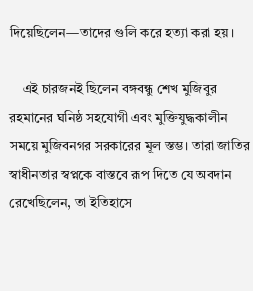দিয়েছিলেন—তাদের গুলি করে হত্যা করা হয়।

    এই চারজনই ছিলেন বঙ্গবন্ধু শেখ মুজিবুর রহমানের ঘনিষ্ঠ সহযোগী এবং মুক্তিযুদ্ধকালীন সময়ে মুজিবনগর সরকারের মূল স্তম্ভ। তারা জাতির স্বাধীনতার স্বপ্নকে বাস্তবে রূপ দিতে যে অবদান রেখেছিলেন, তা ইতিহাসে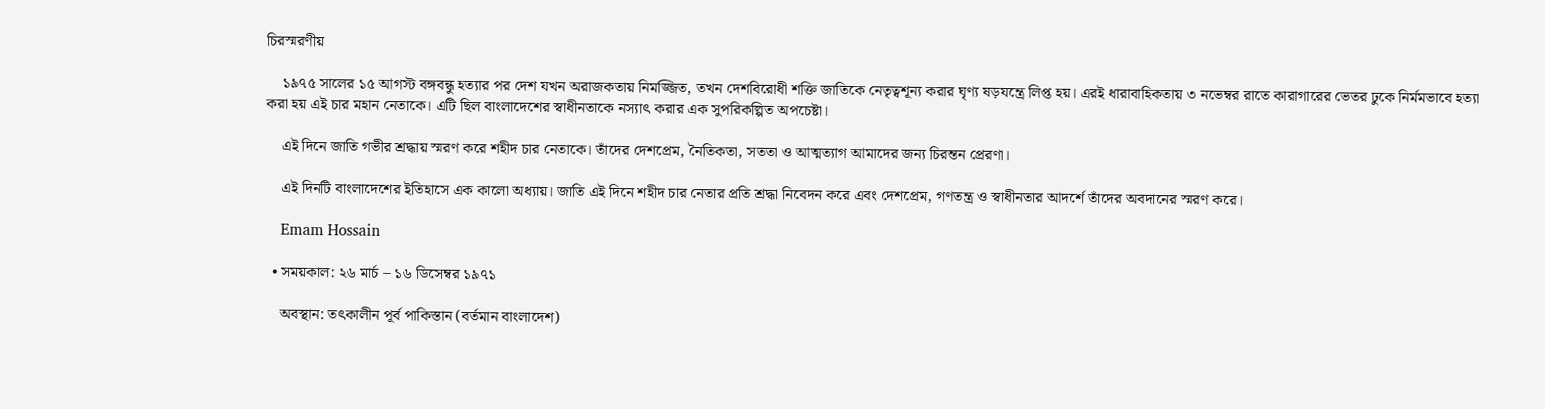চিরস্মরণীয়

    ১৯৭৫ সালের ১৫ আগস্ট বঙ্গবন্ধু হত্যার পর দেশ যখন অরাজকতায় নিমজ্জিত, তখন দেশবিরোধী শক্তি জাতিকে নেতৃত্বশূন্য করার ঘৃণ্য ষড়যন্ত্রে লিপ্ত হয়। এরই ধারাবাহিকতায় ৩ নভেম্বর রাতে কারাগারের ভেতর ঢুকে নির্মমভাবে হত্যা করা হয় এই চার মহান নেতাকে। এটি ছিল বাংলাদেশের স্বাধীনতাকে নস্যাৎ করার এক সুপরিকল্পিত অপচেষ্টা।

    এই দিনে জাতি গভীর শ্রদ্ধায় স্মরণ করে শহীদ চার নেতাকে। তাঁদের দেশপ্রেম, নৈতিকতা, সততা ও আত্মত্যাগ আমাদের জন্য চিরন্তন প্রেরণা।

    এই দিনটি বাংলাদেশের ইতিহাসে এক কালো অধ্যায়। জাতি এই দিনে শহীদ চার নেতার প্রতি শ্রদ্ধা নিবেদন করে এবং দেশপ্রেম, গণতন্ত্র ও স্বাধীনতার আদর্শে তাঁদের অবদানের স্মরণ করে।

    Emam Hossain

  • সময়কাল: ২৬ মার্চ – ১৬ ডিসেম্বর ১৯৭১

    অবস্থান: তৎকালীন পূর্ব পাকিস্তান (বর্তমান বাংলাদেশ)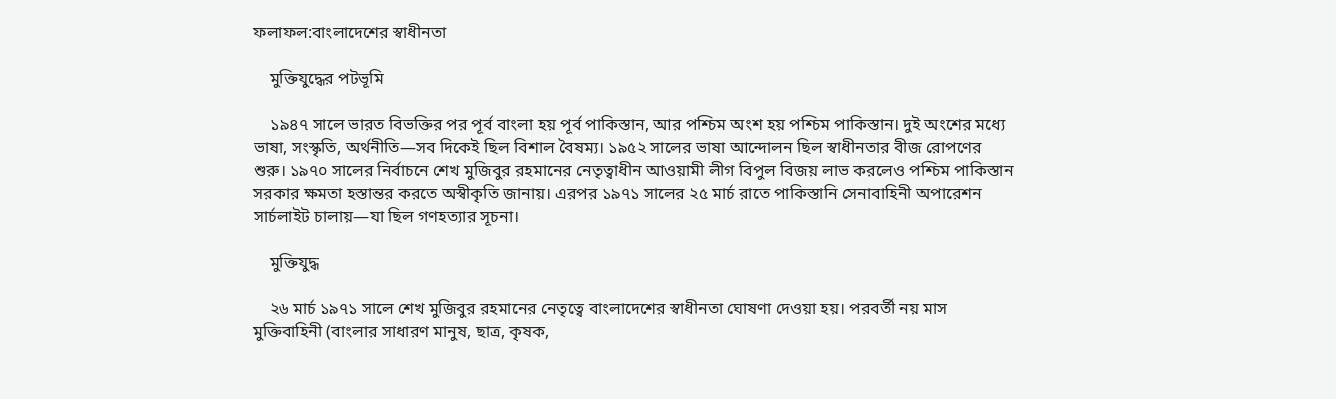ফলাফল:বাংলাদেশের স্বাধীনতা

    মুক্তিযুদ্ধের পটভূমি

    ১৯৪৭ সালে ভারত বিভক্তির পর পূর্ব বাংলা হয় পূর্ব পাকিস্তান, আর পশ্চিম অংশ হয় পশ্চিম পাকিস্তান। দুই অংশের মধ্যে ভাষা, সংস্কৃতি, অর্থনীতি—সব দিকেই ছিল বিশাল বৈষম্য। ১৯৫২ সালের ভাষা আন্দোলন ছিল স্বাধীনতার বীজ রোপণের শুরু। ১৯৭০ সালের নির্বাচনে শেখ মুজিবুর রহমানের নেতৃত্বাধীন আওয়ামী লীগ বিপুল বিজয় লাভ করলেও পশ্চিম পাকিস্তান সরকার ক্ষমতা হস্তান্তর করতে অস্বীকৃতি জানায়। এরপর ১৯৭১ সালের ২৫ মার্চ রাতে পাকিস্তানি সেনাবাহিনী অপারেশন সার্চলাইট চালায়—যা ছিল গণহত্যার সূচনা।

    মুক্তিযুদ্ধ

    ২৬ মার্চ ১৯৭১ সালে শেখ মুজিবুর রহমানের নেতৃত্বে বাংলাদেশের স্বাধীনতা ঘোষণা দেওয়া হয়। পরবর্তী নয় মাস মুক্তিবাহিনী (বাংলার সাধারণ মানুষ, ছাত্র, কৃষক,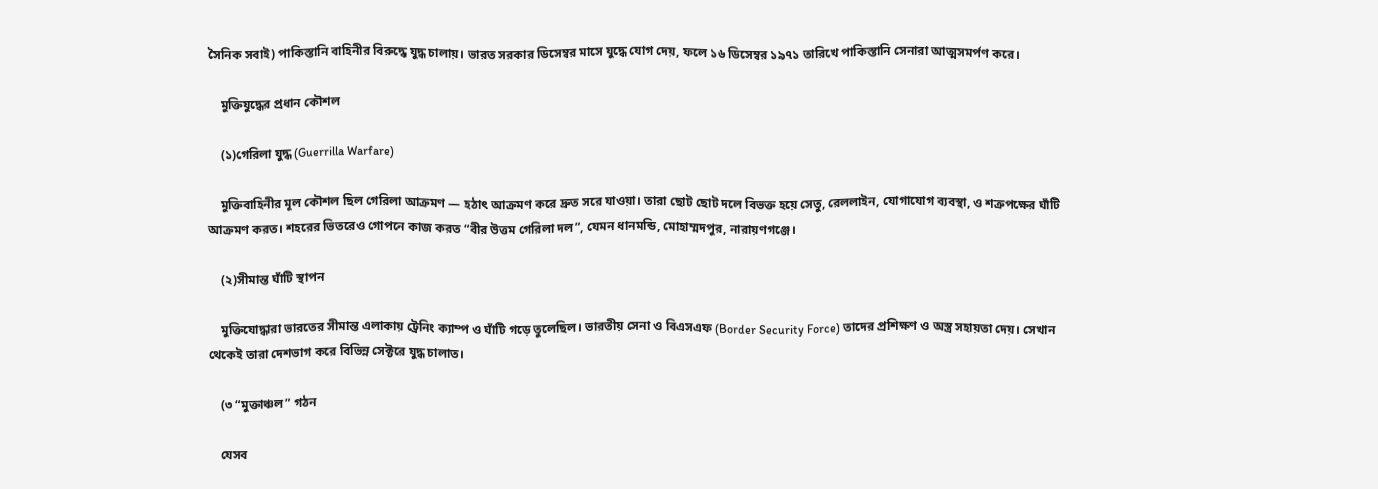সৈনিক সবাই) পাকিস্তানি বাহিনীর বিরুদ্ধে যুদ্ধ চালায়। ভারত সরকার ডিসেম্বর মাসে যুদ্ধে যোগ দেয়, ফলে ১৬ ডিসেম্বর ১৯৭১ তারিখে পাকিস্তানি সেনারা আত্মসমর্পণ করে।

    মুক্তিযুদ্ধের প্রধান কৌশল

    (১)গেরিলা যুদ্ধ (Guerrilla Warfare)

    মুক্তিবাহিনীর মূল কৌশল ছিল গেরিলা আক্রমণ — হঠাৎ আক্রমণ করে দ্রুত সরে যাওয়া। তারা ছোট ছোট দলে বিভক্ত হয়ে সেতু, রেললাইন, যোগাযোগ ব্যবস্থা, ও শত্রুপক্ষের ঘাঁটি আক্রমণ করত। শহরের ভিতরেও গোপনে কাজ করত “বীর উত্তম গেরিলা দল”, যেমন ধানমন্ডি, মোহাম্মদপুর, নারায়ণগঞ্জে।

    (২)সীমান্ত ঘাঁটি স্থাপন

    মুক্তিযোদ্ধারা ভারতের সীমান্ত এলাকায় ট্রেনিং ক্যাম্প ও ঘাঁটি গড়ে তুলেছিল। ভারতীয় সেনা ও বিএসএফ (Border Security Force) তাদের প্রশিক্ষণ ও অস্ত্র সহায়তা দেয়। সেখান থেকেই তারা দেশভাগ করে বিভিন্ন সেক্টরে যুদ্ধ চালাত।

    (৩ “মুক্তাঞ্চল” গঠন

    যেসব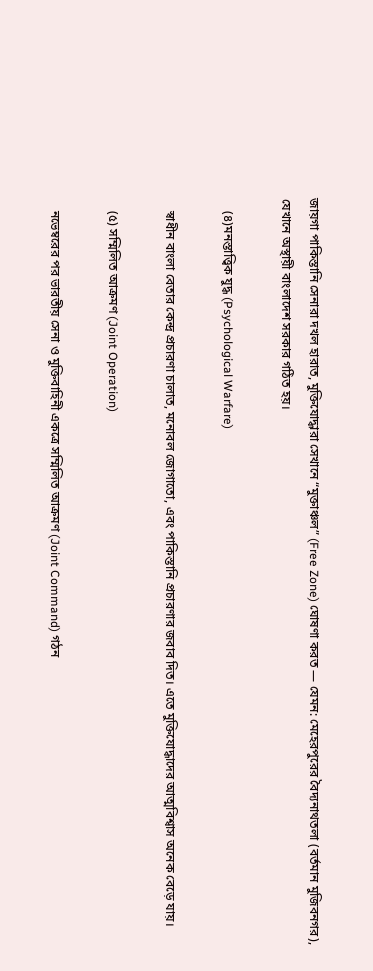জায়গা পাকিস্তানি সেনারা দখল হারাত, মুক্তিযোদ্ধারা সেখানে “মুক্তাঞ্চল” (Free Zone) ঘোষণা করত — যেমন: মেহেরপুরের বৈদ্যনাথতলা (বর্তমান মুজিবনগর), যেখানে অস্থায়ী বাংলাদেশ সরকার গঠিত হয়।

    (৪)মনস্তাত্ত্বিক যুদ্ধ (Psychological Warfare)

    স্বাধীন বাংলা বেতার কেন্দ্র প্রচারণা চালাত, মনোবল জোগাতো, এবং পাকিস্তানি প্রচারণার জবাব দিত। এতে মুক্তিযোদ্ধাদের আত্মবিশ্বাস অনেক বেড়ে যায়।

    (৫) সম্মিলিত আক্রমণ (Joint Operation)

    নভেম্বরের পর ভারতীয় সেনা ও মুক্তিবাহিনী একত্রে সম্মিলিত আক্রমণ (Joint Command) গঠন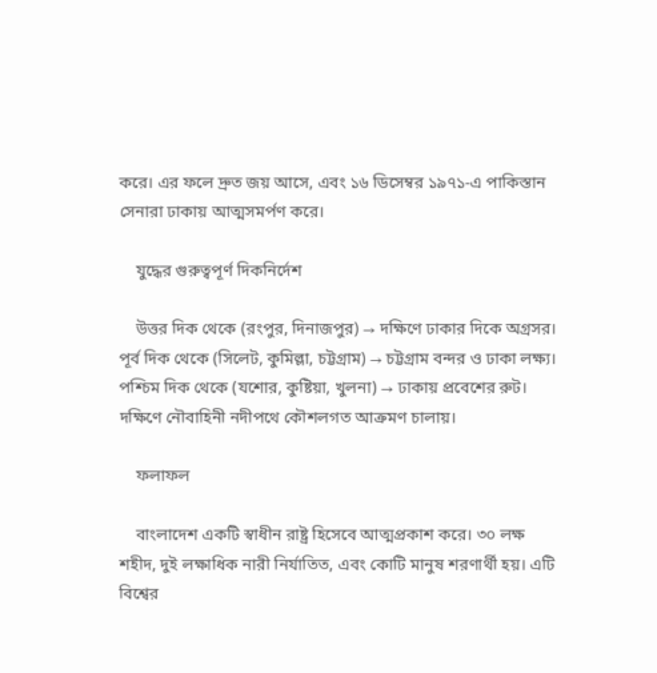করে। এর ফলে দ্রুত জয় আসে, এবং ১৬ ডিসেম্বর ১৯৭১-এ পাকিস্তান সেনারা ঢাকায় আত্মসমর্পণ করে।

    যুদ্ধের গুরুত্বপূর্ণ দিকনির্দেশ

    উত্তর দিক থেকে (রংপুর, দিনাজপুর) → দক্ষিণে ঢাকার দিকে অগ্রসর। পূর্ব দিক থেকে (সিলেট, কুমিল্লা, চট্টগ্রাম) → চট্টগ্রাম বন্দর ও ঢাকা লক্ষ্য। পশ্চিম দিক থেকে (যশোর, কুষ্টিয়া, খুলনা) → ঢাকায় প্রবেশের রুট। দক্ষিণে নৌবাহিনী নদীপথে কৌশলগত আক্রমণ চালায়।

    ফলাফল

    বাংলাদেশ একটি স্বাধীন রাষ্ট্র হিসেবে আত্মপ্রকাশ করে। ৩০ লক্ষ শহীদ, দুই লক্ষাধিক নারী নির্যাতিত, এবং কোটি মানুষ শরণার্থী হয়। এটি বিশ্বের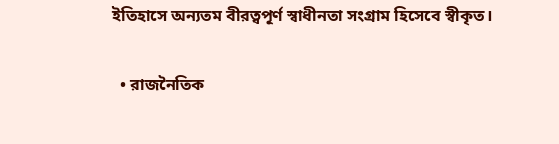ইতিহাসে অন্যতম বীরত্বপূর্ণ স্বাধীনতা সংগ্রাম হিসেবে স্বীকৃত।

  • রাজনৈতিক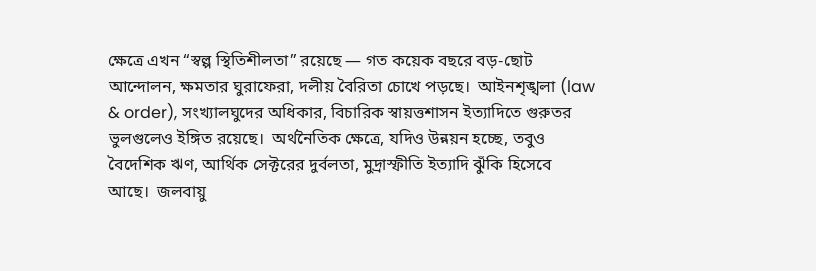ক্ষেত্রে এখন “স্বল্প স্থিতিশীলতা” রয়েছে — গত কয়েক বছরে বড়‐ছোট আন্দোলন, ক্ষমতার ঘুরাফেরা, দলীয় বৈরিতা চোখে পড়ছে।  আইনশৃঙ্খলা (law & order), সংখ্যালঘুদের অধিকার, বিচারিক স্বায়ত্তশাসন ইত্যাদিতে গুরুতর ভুলগুলেও ইঙ্গিত রয়েছে।  অর্থনৈতিক ক্ষেত্রে, যদিও উন্নয়ন হচ্ছে, তবুও বৈদেশিক ঋণ, আর্থিক সেক্টরের দুর্বলতা, মুদ্রাস্ফীতি ইত্যাদি ঝুঁকি হিসেবে আছে।  জলবায়ু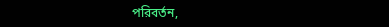পরিবর্তন,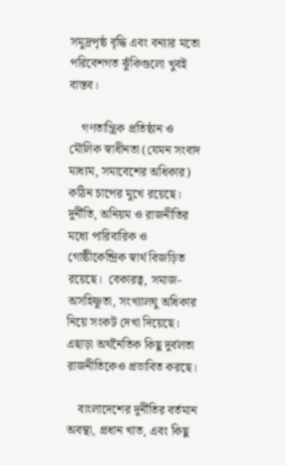সমুদ্রপৃষ্ঠ বৃদ্ধি এবং বন্যার মতো পরিবেশগত ঝুঁকিগুলো খুবই বাস্তব।

    গণতান্ত্রিক প্রতিষ্ঠান ও মৌলিক স্বাধীনতা (যেমন সংবাদ মাধ্যম, সমাবেশের অধিকার) কঠিন চাপের মুখে রয়েছে।  দুর্নীতি, অনিয়ম ও রাজনীতির মধ্যে পারিবারিক ও গোষ্ঠীকেন্দ্রিক স্বার্থ বিজড়িত রয়েছে।  বেকারত্ব, সমাজ-অসহিষ্ণুতা, সংখ্যালঘু অধিকার নিয়ে সংকট দেখা দিয়েছে। এছাড়া অর্থনৈতিক কিছু দুর্বলতা রাজনীতিকেও প্রভাবিত করছে।

    বাংলাদেশের দুর্নীতির বর্তমান অবস্থা, প্রধান খাত, এবং কিছু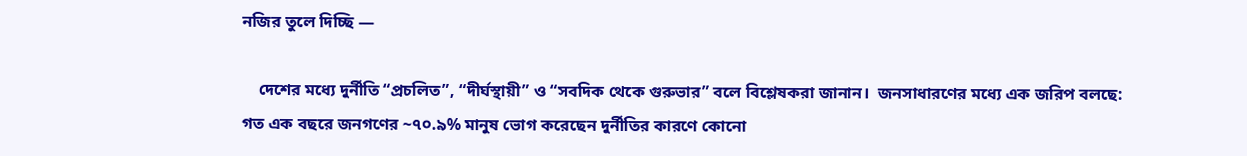নজির তুলে দিচ্ছি —

    দেশের মধ্যে দুর্নীতি “প্রচলিত”, “দীর্ঘস্থায়ী” ও “সবদিক থেকে গুরুভার” বলে বিশ্লেষকরা জানান।  জনসাধারণের মধ্যে এক জরিপ বলছে: গত এক বছরে জনগণের ~৭০.৯% মানুষ ভোগ করেছেন দুর্নীতির কারণে কোনো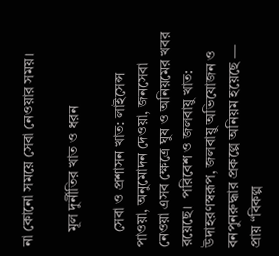না কোনো সময়ে সেবা নেওয়ার সময়।

    মূল দুর্নীতির খাত ও ধরন

    সেবা ও প্রশাসন খাত: লাইসেন্স পাওয়া, অনুমোদন দেওয়া, জনসেবা নেওয়া এসব ক্ষেত্রে ঘুষ ও অনিয়মের খবর রয়েছে।  পরিবেশ ও জলবায়ু খাত: উদাহরণস্বরূপ, জলবায়ু অভিযোজন ও বনপুনরুদ্ধার প্রকল্পে অনিয়ম হয়েছে — প্রায় “বিকল্প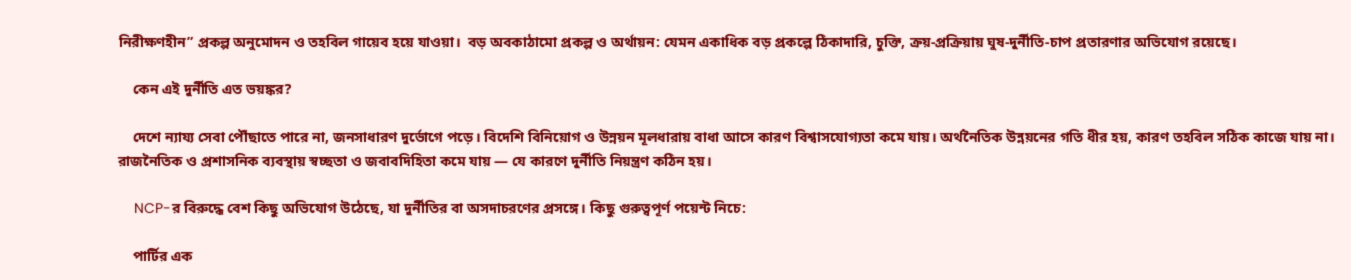নিরীক্ষণহীন” প্রকল্প অনুমোদন ও তহবিল গায়েব হয়ে যাওয়া।  বড় অবকাঠামো প্রকল্প ও অর্থায়ন: যেমন একাধিক বড় প্রকল্পে ঠিকাদারি, চুক্তি, ক্রয়-প্রক্রিয়ায় ঘুষ-দুর্নীতি-চাপ প্রতারণার অভিযোগ রয়েছে।

    কেন এই দুর্নীতি এত ভয়ঙ্কর?

    দেশে ন্যায্য সেবা পৌঁছাতে পারে না, জনসাধারণ দুর্ভোগে পড়ে। বিদেশি বিনিয়োগ ও উন্নয়ন মূলধারায় বাধা আসে কারণ বিশ্বাসযোগ্যতা কমে যায়। অর্থনৈতিক উন্নয়নের গতি ধীর হয়, কারণ তহবিল সঠিক কাজে যায় না। রাজনৈতিক ও প্রশাসনিক ব্যবস্থায় স্বচ্ছতা ও জবাবদিহিতা কমে যায় — যে কারণে দুর্নীতি নিয়ন্ত্রণ কঠিন হয়।

    NCP-র বিরুদ্ধে বেশ কিছু অভিযোগ উঠেছে, যা দুর্নীতির বা অসদাচরণের প্রসঙ্গে। কিছু গুরুত্বপূর্ণ পয়েন্ট নিচে:

    পার্টির এক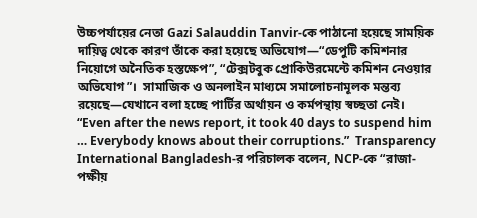উচ্চপর্যায়ের নেতা Gazi Salauddin Tanvir-কে পাঠানো হয়েছে সাময়িক দায়িত্ব থেকে কারণ তাঁকে করা হয়েছে অভিযোগ—“ডেপুটি কমিশনার নিয়োগে অনৈতিক হস্তক্ষেপ”, “টেক্সটবুক প্রোকিউরমেন্টে কমিশন নেওয়ার অভিযোগ”।  সামাজিক ও অনলাইন মাধ্যমে সমালোচনামূলক মন্তব্য রয়েছে—যেখানে বলা হচ্ছে পার্টির অর্থায়ন ও কর্মপন্থায় স্বচ্ছতা নেই।  “Even after the news report, it took 40 days to suspend him … Everybody knows about their corruptions.”  Transparency International Bangladesh-র পরিচালক বলেন, NCP-কে “রাজা-পক্ষীয়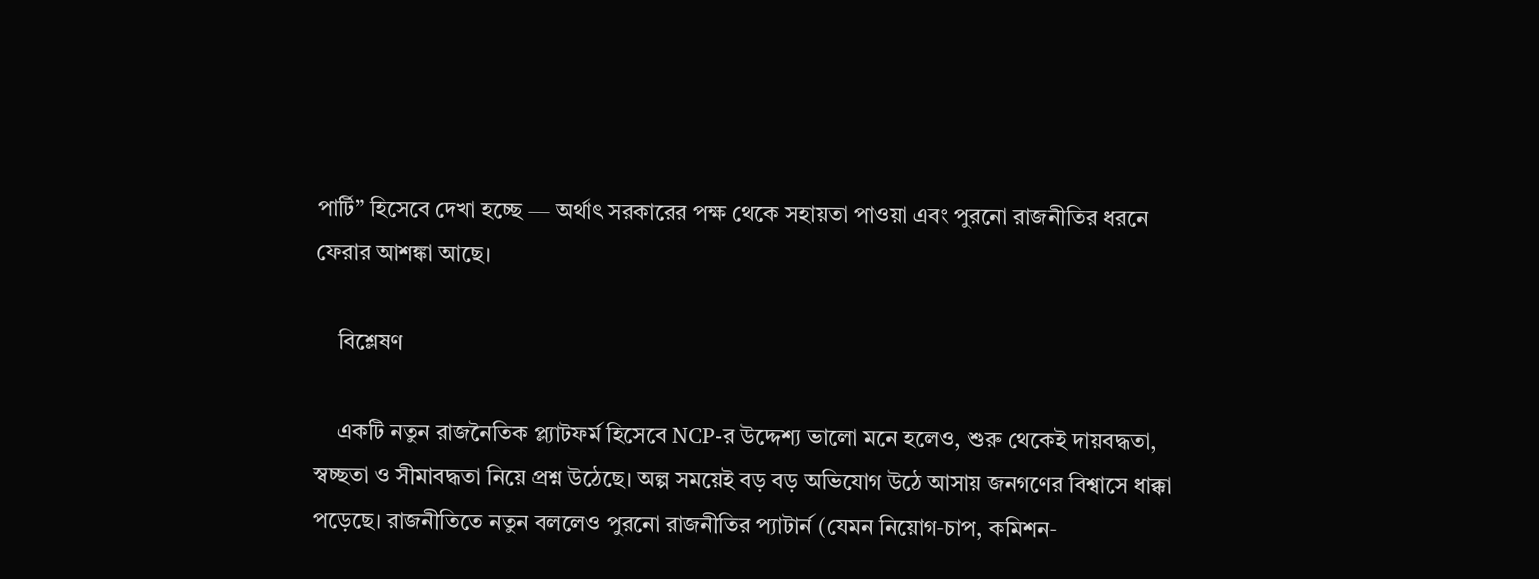পার্টি” হিসেবে দেখা হচ্ছে — অর্থাৎ সরকারের পক্ষ থেকে সহায়তা পাওয়া এবং পুরনো রাজনীতির ধরনে ফেরার আশঙ্কা আছে।

    বিশ্লেষণ

    একটি নতুন রাজনৈতিক প্ল্যাটফর্ম হিসেবে NCP-র উদ্দেশ্য ভালো মনে হলেও, শুরু থেকেই দায়বদ্ধতা, স্বচ্ছতা ও সীমাবদ্ধতা নিয়ে প্রশ্ন উঠেছে। অল্প সময়েই বড় বড় অভিযোগ উঠে আসায় জনগণের বিশ্বাসে ধাক্কা পড়েছে। রাজনীতিতে নতুন বললেও পুরনো রাজনীতির প্যাটার্ন (যেমন নিয়োগ‐চাপ, কমিশন‐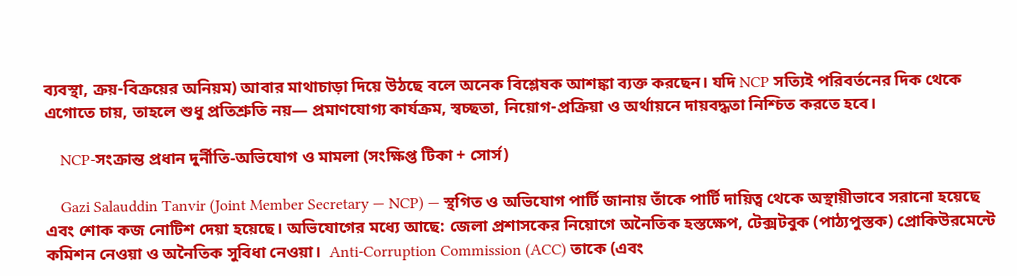ব্যবস্থা, ক্রয়‐বিক্রয়ের অনিয়ম) আবার মাথাচাড়া দিয়ে উঠছে বলে অনেক বিশ্লেষক আশঙ্কা ব্যক্ত করছেন। যদি NCP সত্যিই পরিবর্তনের দিক থেকে এগোতে চায়, তাহলে শুধু প্রতিশ্রুতি নয়— প্রমাণযোগ্য কার্যক্রম, স্বচ্ছতা, নিয়োগ‐প্রক্রিয়া ও অর্থায়নে দায়বদ্ধতা নিশ্চিত করতে হবে।

    NCP-সংক্রান্ত প্রধান দুর্নীতি-অভিযোগ ও মামলা (সংক্ষিপ্ত টিকা + সোর্স)

    Gazi Salauddin Tanvir (Joint Member Secretary — NCP) — স্থগিত ও অভিযোগ পার্টি জানায় তাঁকে পার্টি দায়িত্ব থেকে অস্থায়ীভাবে সরানো হয়েছে এবং শোক কজ নোটিশ দেয়া হয়েছে। অভিযোগের মধ্যে আছে: জেলা প্রশাসকের নিয়োগে অনৈতিক হস্তক্ষেপ, টেক্সটবুক (পাঠ্যপুস্তক) প্রোকিউরমেন্টে কমিশন নেওয়া ও অনৈতিক সুবিধা নেওয়া।  Anti-Corruption Commission (ACC) তাকে (এবং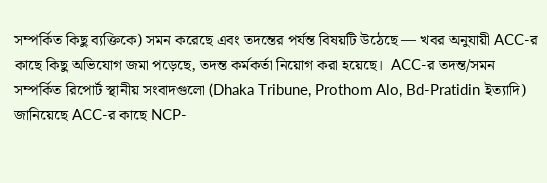সম্পর্কিত কিছু ব্যক্তিকে) সমন করেছে এবং তদন্তের পর্যন্ত বিষয়টি উঠেছে — খবর অনুযায়ী ACC-র কাছে কিছু অভিযোগ জমা পড়েছে, তদন্ত কর্মকর্তা নিয়োগ করা হয়েছে।  ACC-র তদন্ত/সমন সম্পর্কিত রিপোর্ট স্থানীয় সংবাদগুলো (Dhaka Tribune, Prothom Alo, Bd-Pratidin ইত্যাদি) জানিয়েছে ACC-র কাছে NCP-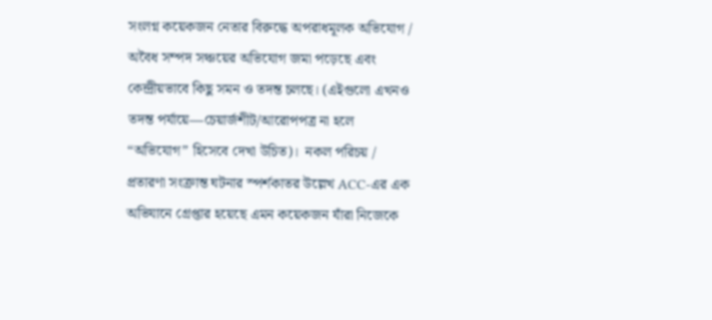সংলগ্ন কয়েকজন নেতার বিরুদ্ধে অপরাধমূলক অভিযোগ / অবৈধ সম্পদ সঞ্চয়ের অভিযোগ জমা পড়েছে এবং কেন্দ্রীয়ভাবে কিছু সমন ও তদন্ত চলছে। (এইগুলো এখনও তদন্ত পর্যায়ে—চেয়ার্জশীট/আরোপপত্র না হলে “অভিযোগ” হিসেবে দেখা উচিত)।  নকল পরিচয় / প্রতারণা সংক্রান্ত ঘটনার স্পর্শকাতর উল্লেখ ACC-এর এক অভিযানে গ্রেপ্তার হয়েছে এমন কয়েকজন যাঁরা নিজেকে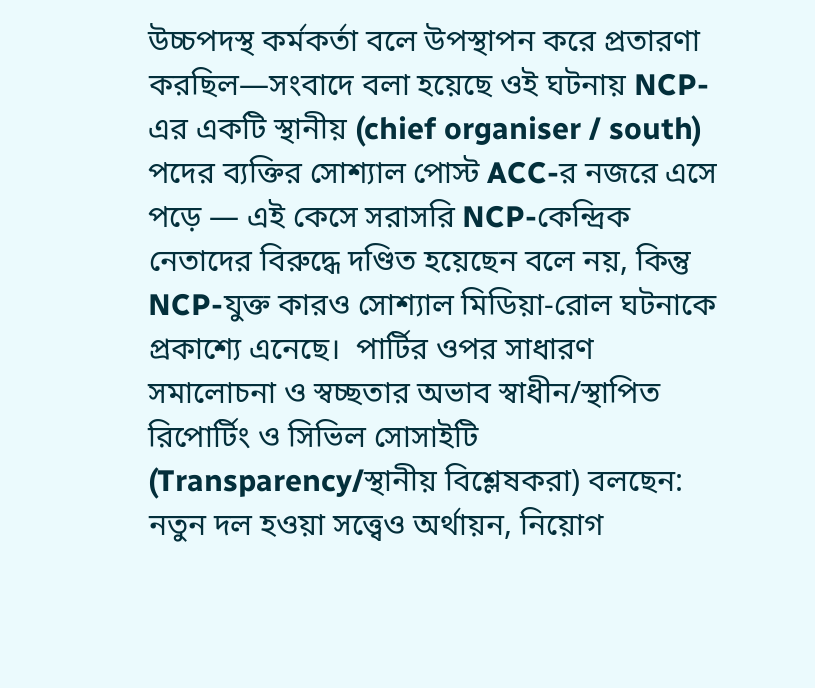উচ্চপদস্থ কর্মকর্তা বলে উপস্থাপন করে প্রতারণা করছিল—সংবাদে বলা হয়েছে ওই ঘটনায় NCP-এর একটি স্থানীয় (chief organiser / south) পদের ব্যক্তির সোশ্যাল পোস্ট ACC-র নজরে এসে পড়ে — এই কেসে সরাসরি NCP-কেন্দ্রিক নেতাদের বিরুদ্ধে দণ্ডিত হয়েছেন বলে নয়, কিন্তু NCP-যুক্ত কারও সোশ্যাল মিডিয়া-রোল ঘটনাকে প্রকাশ্যে এনেছে।  পার্টির ওপর সাধারণ সমালোচনা ও স্বচ্ছতার অভাব স্বাধীন/স্থাপিত রিপোর্টিং ও সিভিল সোসাইটি (Transparency/স্থানীয় বিশ্লেষকরা) বলছেন: নতুন দল হওয়া সত্ত্বেও অর্থায়ন, নিয়োগ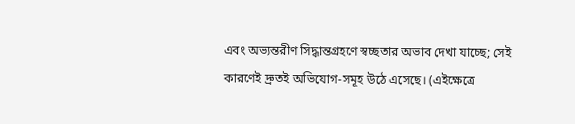এবং অভ্যন্তরীণ সিদ্ধান্তগ্রহণে স্বচ্ছতার অভাব দেখা যাচ্ছে; সেই কারণেই দ্রুতই অভিযোগ-সমূহ উঠে এসেছে। (এইক্ষেত্রে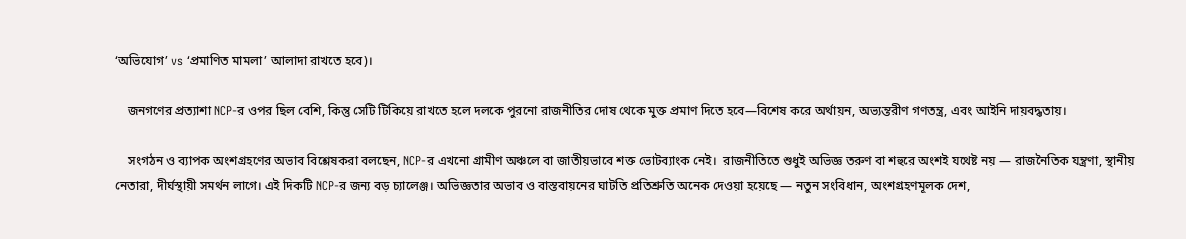‘অভিযোগ’ vs ‘প্রমাণিত মামলা’ আলাদা রাখতে হবে)।

    জনগণের প্রত্যাশা NCP-র ওপর ছিল বেশি, কিন্তু সেটি টিকিয়ে রাখতে হলে দলকে পুরনো রাজনীতির দোষ থেকে মুক্ত প্রমাণ দিতে হবে—বিশেষ করে অর্থায়ন, অভ্যন্তরীণ গণতন্ত্র, এবং আইনি দায়বদ্ধতায়।

    সংগঠন ও ব্যাপক অংশগ্রহণের অভাব বিশ্লেষকরা বলছেন, NCP-র এখনো গ্রামীণ অঞ্চলে বা জাতীয়ভাবে শক্ত ভোটব্যাংক নেই।  রাজনীতিতে শুধুই অভিজ্ঞ তরুণ বা শহুরে অংশই যথেষ্ট নয় — রাজনৈতিক যন্ত্রণা, স্থানীয় নেতারা, দীর্ঘস্থায়ী সমর্থন লাগে। এই দিকটি NCP-র জন্য বড় চ্যালেঞ্জ। অভিজ্ঞতার অভাব ও বাস্তবায়নের ঘাটতি প্রতিশ্রুতি অনেক দেওয়া হয়েছে — নতুন সংবিধান, অংশগ্রহণমূলক দেশ,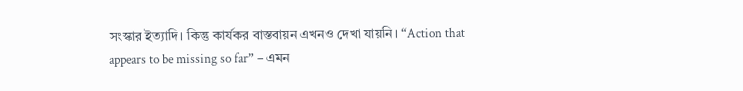সংস্কার ইত্যাদি। কিন্তু কার্যকর বাস্তবায়ন এখনও দেখা যায়নি। “Action that appears to be missing so far” – এমন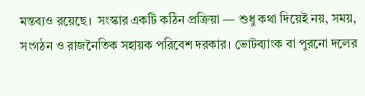মন্তব্যও রয়েছে।  সংস্কার একটি কঠিন প্রক্রিয়া — শুধু কথা দিয়েই নয়, সময়, সংগঠন ও রাজনৈতিক সহায়ক পরিবেশ দরকার। ভোটব্যাংক বা পুরনো দলের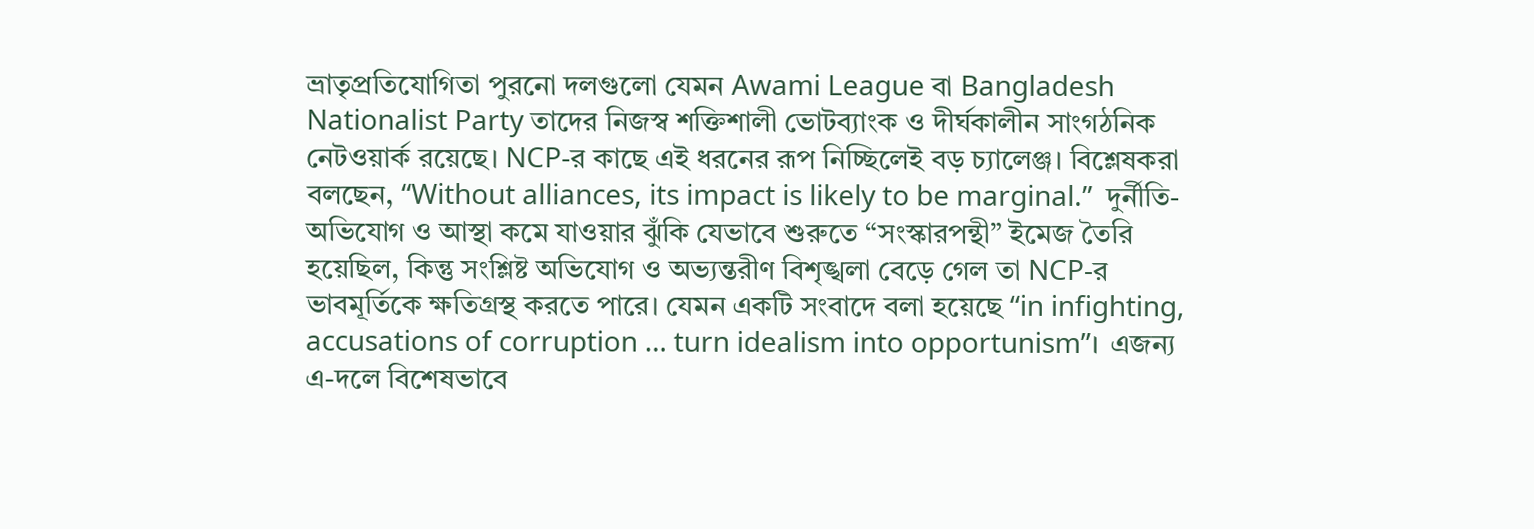ভ্রাতৃপ্রতিযোগিতা পুরনো দলগুলো যেমন Awami League বা Bangladesh Nationalist Party তাদের নিজস্ব শক্তিশালী ভোটব্যাংক ও দীর্ঘকালীন সাংগঠনিক নেটওয়ার্ক রয়েছে। NCP-র কাছে এই ধরনের রূপ নিচ্ছিলেই বড় চ্যালেঞ্জ। বিশ্লেষকরা বলছেন, “Without alliances, its impact is likely to be marginal.”  দুর্নীতি‐অভিযোগ ও আস্থা কমে যাওয়ার ঝুঁকি যেভাবে শুরুতে “সংস্কারপন্থী” ইমেজ তৈরি হয়েছিল, কিন্তু সংশ্লিষ্ট অভিযোগ ও অভ্যন্তরীণ বিশৃঙ্খলা বেড়ে গেল তা NCP-র ভাবমূর্তিকে ক্ষতিগ্রস্থ করতে পারে। যেমন একটি সংবাদে বলা হয়েছে “in infighting, accusations of corruption … turn idealism into opportunism”।  এজন্য এ-দলে বিশেষভাবে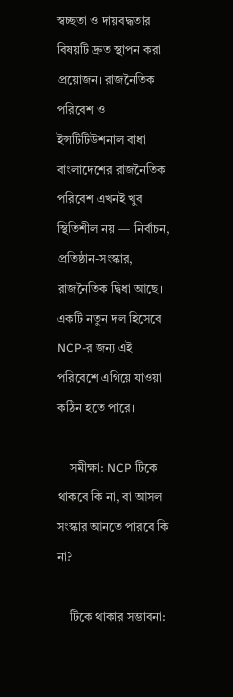স্বচ্ছতা ও দায়বদ্ধতার বিষয়টি দ্রুত স্থাপন করা প্রয়োজন। রাজনৈতিক পরিবেশ ও ইন্সটিটিউশনাল বাধা বাংলাদেশের রাজনৈতিক পরিবেশ এখনই খুব স্থিতিশীল নয় — নির্বাচন, প্রতিষ্ঠান-সংস্কার, রাজনৈতিক দ্বিধা আছে। একটি নতুন দল হিসেবে NCP-র জন্য এই পরিবেশে এগিয়ে যাওয়া কঠিন হতে পারে।

    সমীক্ষা: NCP টিকে থাকবে কি না, বা আসল সংস্কার আনতে পারবে কি না?

    টিকে থাকার সম্ভাবনা: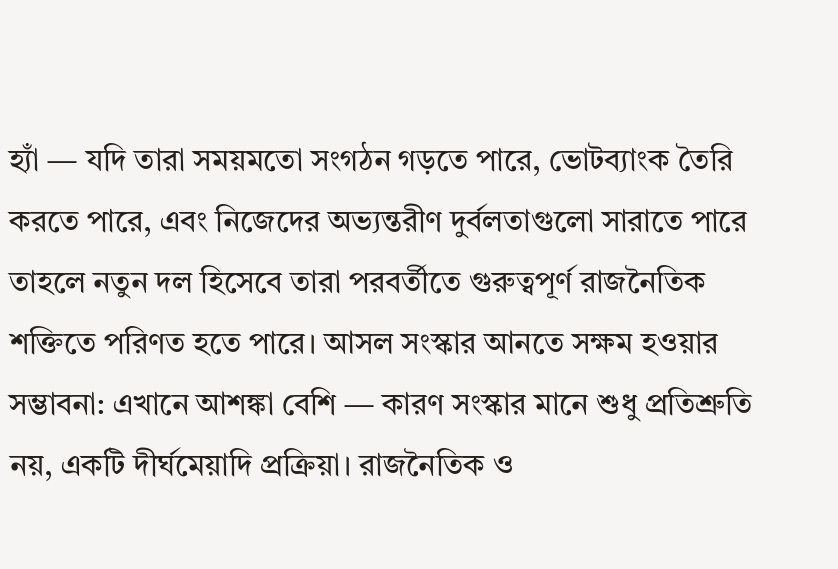হ্যাঁ — যদি তারা সময়মতো সংগঠন গড়তে পারে, ভোটব্যাংক তৈরি করতে পারে, এবং নিজেদের অভ্যন্তরীণ দুর্বলতাগুলো সারাতে পারে তাহলে নতুন দল হিসেবে তারা পরবর্তীতে গুরুত্বপূর্ণ রাজনৈতিক শক্তিতে পরিণত হতে পারে। আসল সংস্কার আনতে সক্ষম হওয়ার সম্ভাবনা: এখানে আশঙ্কা বেশি — কারণ সংস্কার মানে শুধু প্রতিশ্রুতি নয়, একটি দীর্ঘমেয়াদি প্রক্রিয়া। রাজনৈতিক ও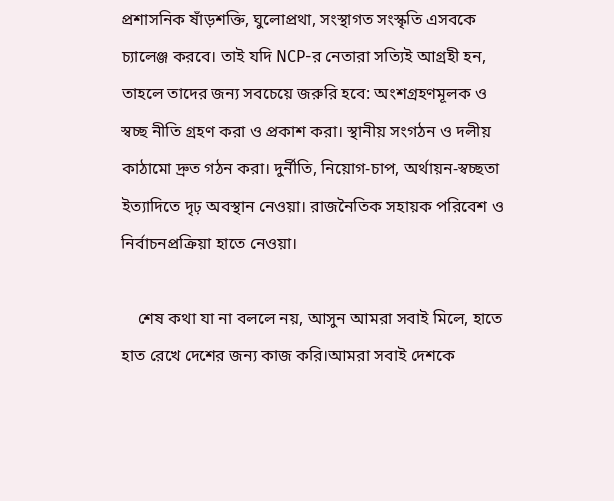প্রশাসনিক ষাঁড়শক্তি, ঘুলোপ্রথা, সংস্থাগত সংস্কৃতি এসবকে চ্যালেঞ্জ করবে। তাই যদি NCP-র নেতারা সত্যিই আগ্রহী হন, তাহলে তাদের জন্য সবচেয়ে জরুরি হবে: অংশগ্রহণমূলক ও স্বচ্ছ নীতি গ্রহণ করা ও প্রকাশ করা। স্থানীয় সংগঠন ও দলীয় কাঠামো দ্রুত গঠন করা। দুর্নীতি, নিয়োগ-চাপ, অর্থায়ন-স্বচ্ছতা ইত্যাদিতে দৃঢ় অবস্থান নেওয়া। রাজনৈতিক সহায়ক পরিবেশ ও নির্বাচনপ্রক্রিয়া হাতে নেওয়া।

    শেষ কথা যা না বললে নয়, আসুন আমরা সবাই মিলে, হাতে হাত রেখে দেশের জন্য কাজ করি।আমরা সবাই দেশকে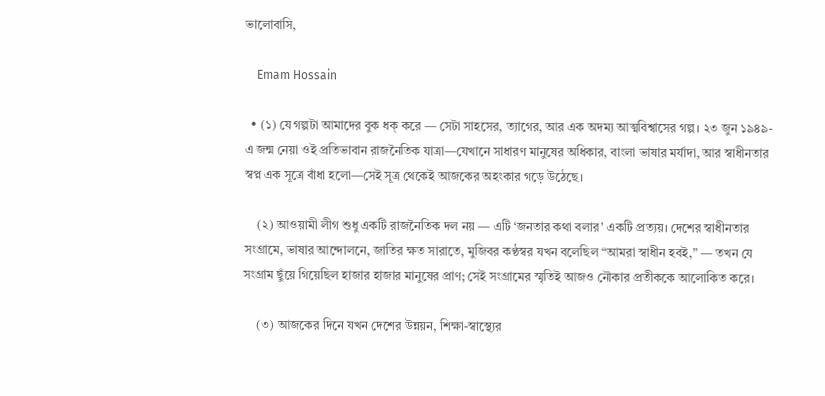ভালোবাসি,

    Emam Hossain

  • (১) যে গল্পটা আমাদের বুক ধক্‌ করে — সেটা সাহসের, ত্যাগের, আর এক অদম্য আত্মবিশ্বাসের গল্প। ২৩ জুন ১৯৪৯-এ জন্ম নেয়া ওই প্রতিভাবান রাজনৈতিক যাত্রা—যেখানে সাধারণ মানুষের অধিকার, বাংলা ভাষার মর্যাদা, আর স্বাধীনতার স্বপ্ন এক সূত্রে বাঁধা হলো—সেই সূত্র থেকেই আজকের অহংকার গড়ে উঠেছে।

    (২) আওয়ামী লীগ শুধু একটি রাজনৈতিক দল নয় — এটি ‘জনতার কথা বলার’ একটি প্রত্যয়। দেশের স্বাধীনতার সংগ্রামে, ভাষার আন্দোলনে, জাতির ক্ষত সারাতে, মুজিবর কণ্ঠস্বর যখন বলেছিল “আমরা স্বাধীন হবই,” — তখন যে সংগ্রাম ছুঁয়ে গিয়েছিল হাজার হাজার মানুষের প্রাণ; সেই সংগ্রামের স্মৃতিই আজও নৌকার প্রতীককে আলোকিত করে।

    (৩) আজকের দিনে যখন দেশের উন্নয়ন, শিক্ষা-স্বাস্থ্যের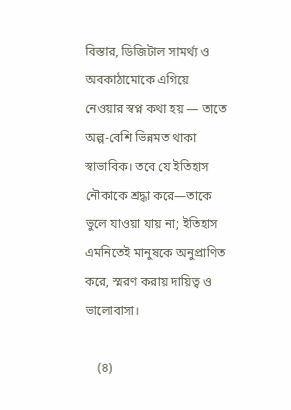বিস্তার, ডিজিটাল সামর্থ্য ও অবকাঠামোকে এগিয়ে নেওয়ার স্বপ্ন কথা হয় — তাতে অল্প-বেশি ভিন্নমত থাকা স্বাভাবিক। তবে যে ইতিহাস নৌকাকে শ্রদ্ধা করে—তাকে ভুলে যাওয়া যায় না; ইতিহাস এমনিতেই মানুষকে অনুপ্রাণিত করে, স্মরণ করায় দায়িত্ব ও ভালোবাসা।

    (৪)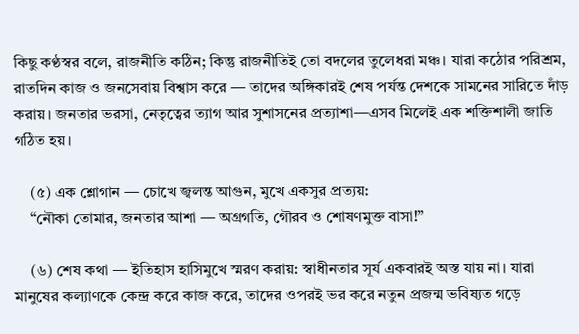কিছু কণ্ঠস্বর বলে, রাজনীতি কঠিন; কিন্তু রাজনীতিই তো বদলের তুলেধরা মঞ্চ। যারা কঠোর পরিশ্রম, রাতদিন কাজ ও জনসেবায় বিশ্বাস করে — তাদের অঙ্গিকারই শেষ পর্যন্ত দেশকে সামনের সারিতে দাঁড় করায়। জনতার ভরসা, নেতৃত্বের ত্যাগ আর সুশাসনের প্রত্যাশা—এসব মিলেই এক শক্তিশালী জাতি গঠিত হয়।

    (৫) এক শ্লোগান — চোখে জ্বলন্ত আগুন, মুখে একসুর প্রত্যয়:
    “নৌকা তোমার, জনতার আশা — অগ্রগতি, গৌরব ও শোষণমুক্ত বাসা!”

    (৬) শেষ কথা — ইতিহাস হাসিমুখে স্মরণ করায়: স্বাধীনতার সূর্য একবারই অস্ত যায় না। যারা মানুষের কল্যাণকে কেন্দ্র করে কাজ করে, তাদের ওপরই ভর করে নতুন প্রজন্ম ভবিষ্যত গড়ে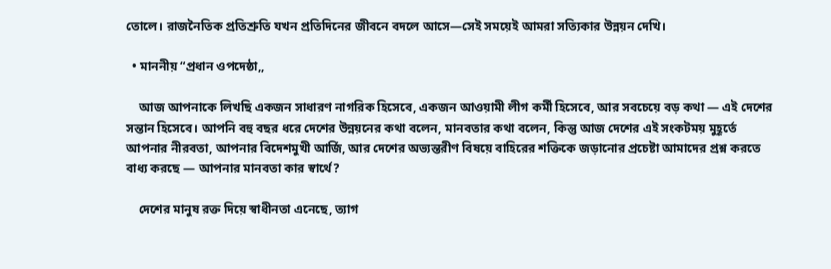তোলে। রাজনৈতিক প্রতিশ্রুতি যখন প্রতিদিনের জীবনে বদলে আসে—সেই সময়েই আমরা সত্যিকার উন্নয়ন দেখি।

  • মাননীয় “প্রধান ওপদেষ্ঠা,,

    আজ আপনাকে লিখছি একজন সাধারণ নাগরিক হিসেবে, একজন আওয়ামী লীগ কর্মী হিসেবে, আর সবচেয়ে বড় কথা — এই দেশের সন্তান হিসেবে। আপনি বহু বছর ধরে দেশের উন্নয়নের কথা বলেন, মানবতার কথা বলেন, কিন্তু আজ দেশের এই সংকটময় মুহূর্তে আপনার নীরবতা, আপনার বিদেশমুখী আর্জি, আর দেশের অভ্যন্তরীণ বিষয়ে বাহিরের শক্তিকে জড়ানোর প্রচেষ্টা আমাদের প্রশ্ন করতে বাধ্য করছে — আপনার মানবতা কার স্বার্থে?

    দেশের মানুষ রক্ত দিয়ে স্বাধীনতা এনেছে, ত্যাগ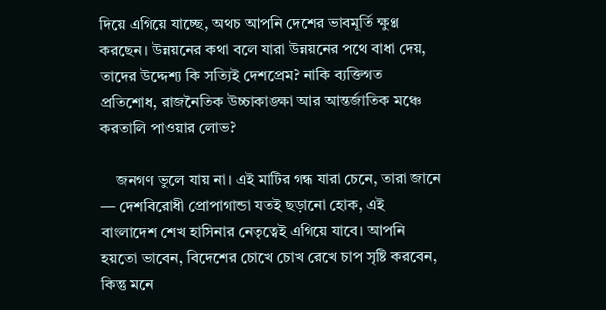দিয়ে এগিয়ে যাচ্ছে, অথচ আপনি দেশের ভাবমূর্তি ক্ষুণ্ণ করছেন। উন্নয়নের কথা বলে যারা উন্নয়নের পথে বাধা দেয়, তাদের উদ্দেশ্য কি সত্যিই দেশপ্রেম? নাকি ব্যক্তিগত প্রতিশোধ, রাজনৈতিক উচ্চাকাঙ্ক্ষা আর আন্তর্জাতিক মঞ্চে করতালি পাওয়ার লোভ?

    জনগণ ভুলে যায় না। এই মাটির গন্ধ যারা চেনে, তারা জানে — দেশবিরোধী প্রোপাগান্ডা যতই ছড়ানো হোক, এই বাংলাদেশ শেখ হাসিনার নেতৃত্বেই এগিয়ে যাবে। আপনি হয়তো ভাবেন, বিদেশের চোখে চোখ রেখে চাপ সৃষ্টি করবেন, কিন্তু মনে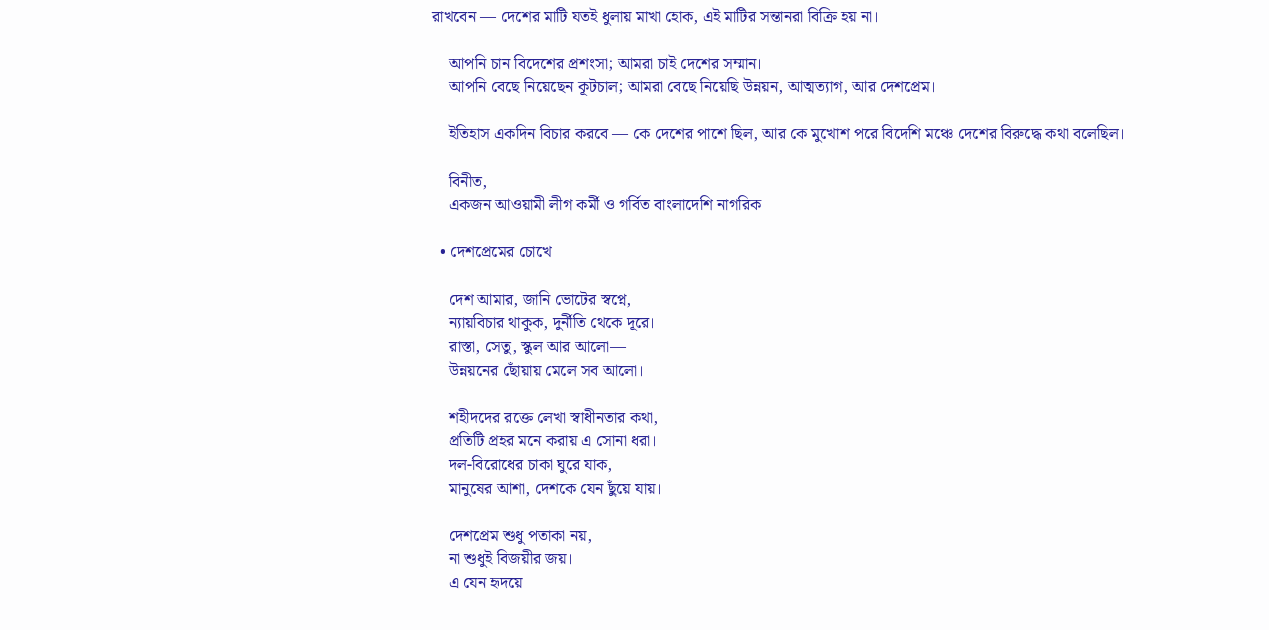রাখবেন — দেশের মাটি যতই ধুলায় মাখা হোক, এই মাটির সন্তানরা বিক্রি হয় না।

    আপনি চান বিদেশের প্রশংসা; আমরা চাই দেশের সম্মান।
    আপনি বেছে নিয়েছেন কূটচাল; আমরা বেছে নিয়েছি উন্নয়ন, আত্মত্যাগ, আর দেশপ্রেম।

    ইতিহাস একদিন বিচার করবে — কে দেশের পাশে ছিল, আর কে মুখোশ পরে বিদেশি মঞ্চে দেশের বিরুদ্ধে কথা বলেছিল।

    বিনীত,
    একজন আওয়ামী লীগ কর্মী ও গর্বিত বাংলাদেশি নাগরিক

  • দেশপ্রেমের চোখে

    দেশ আমার, জানি ভোটের স্বপ্নে,
    ন্যায়বিচার থাকুক, দুর্নীতি থেকে দূরে।
    রাস্তা, সেতু, স্কুল আর আলো—
    উন্নয়নের ছোঁয়ায় মেলে সব আলো।

    শহীদদের রক্তে লেখা স্বাধীনতার কথা,
    প্রতিটি প্রহর মনে করায় এ সোনা ধরা।
    দল-বিরোধের চাকা ঘুরে যাক,
    মানুষের আশা, দেশকে যেন ছুঁয়ে যায়।

    দেশপ্রেম শুধু পতাকা নয়,
    না শুধুই বিজয়ীর জয়।
    এ যেন হৃদয়ে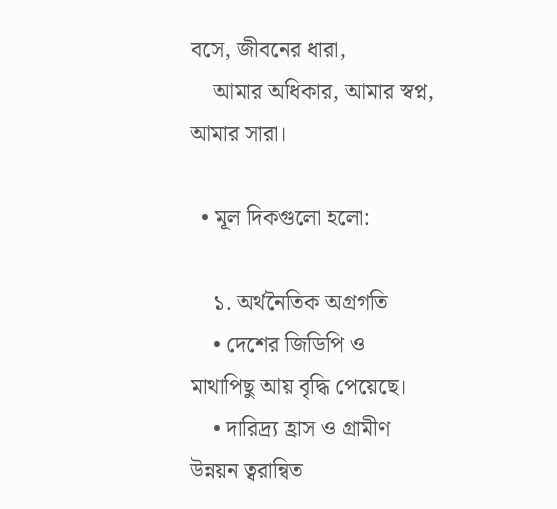বসে, জীবনের ধারা,
    আমার অধিকার, আমার স্বপ্ন, আমার সারা।

  • মূল দিকগুলো হলো:

    ১. অর্থনৈতিক অগ্রগতি
    • দেশের জিডিপি ও মাথাপিছু আয় বৃদ্ধি পেয়েছে।
    • দারিদ্র্য হ্রাস ও গ্রামীণ উন্নয়ন ত্বরান্বিত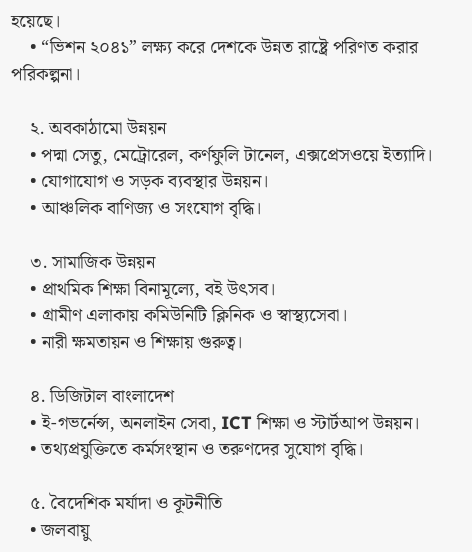হয়েছে।
    • “ভিশন ২০৪১” লক্ষ্য করে দেশকে উন্নত রাষ্ট্রে পরিণত করার পরিকল্পনা।

    ২. অবকাঠামো উন্নয়ন
    • পদ্মা সেতু, মেট্রোরেল, কর্ণফুলি টানেল, এক্সপ্রেসওয়ে ইত্যাদি।
    • যোগাযোগ ও সড়ক ব্যবস্থার উন্নয়ন।
    • আঞ্চলিক বাণিজ্য ও সংযোগ বৃদ্ধি।

    ৩. সামাজিক উন্নয়ন
    • প্রাথমিক শিক্ষা বিনামূল্যে, বই উৎসব।
    • গ্রামীণ এলাকায় কমিউনিটি ক্লিনিক ও স্বাস্থ্যসেবা।
    • নারী ক্ষমতায়ন ও শিক্ষায় গুরুত্ব।

    ৪. ডিজিটাল বাংলাদেশ
    • ই-গভর্নেন্স, অনলাইন সেবা, ICT শিক্ষা ও স্টার্টআপ উন্নয়ন।
    • তথ্যপ্রযুক্তিতে কর্মসংস্থান ও তরুণদের সুযোগ বৃদ্ধি।

    ৫. বৈদেশিক মর্যাদা ও কূটনীতি
    • জলবায়ু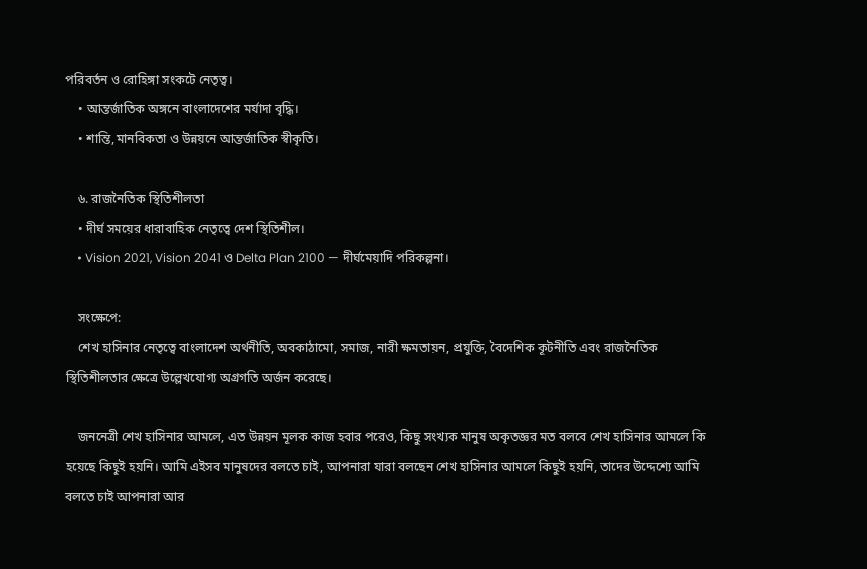পরিবর্তন ও রোহিঙ্গা সংকটে নেতৃত্ব।
    • আন্তর্জাতিক অঙ্গনে বাংলাদেশের মর্যাদা বৃদ্ধি।
    • শান্তি, মানবিকতা ও উন্নয়নে আন্তর্জাতিক স্বীকৃতি।

    ৬. রাজনৈতিক স্থিতিশীলতা
    • দীর্ঘ সময়ের ধারাবাহিক নেতৃত্বে দেশ স্থিতিশীল।
    • Vision 2021, Vision 2041 ও Delta Plan 2100 — দীর্ঘমেয়াদি পরিকল্পনা।

    সংক্ষেপে:
    শেখ হাসিনার নেতৃত্বে বাংলাদেশ অর্থনীতি, অবকাঠামো, সমাজ, নারী ক্ষমতায়ন, প্রযুক্তি, বৈদেশিক কূটনীতি এবং রাজনৈতিক স্থিতিশীলতার ক্ষেত্রে উল্লেখযোগ্য অগ্রগতি অর্জন করেছে।

    জননেত্রী শেখ হাসিনার আমলে, এত উন্নয়ন মূলক কাজ হবার পরেও, কিছু সংখ্যক মানুষ অকৃতজ্ঞর মত বলবে শেখ হাসিনার আমলে কি হয়েছে কিছুই হয়নি। আমি এইসব মানুষদের বলতে চাই, আপনারা যারা বলছেন শেখ হাসিনার আমলে কিছুই হয়নি, তাদের উদ্দেশ্যে আমি বলতে চাই আপনারা আর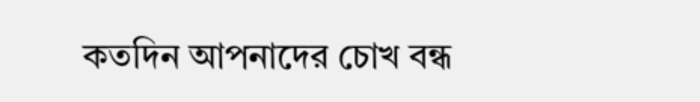কতদিন আপনাদের চোখ বন্ধ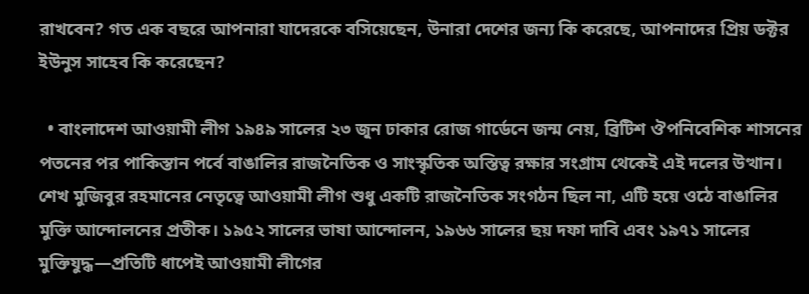রাখবেন? গত এক বছরে আপনারা যাদেরকে বসিয়েছেন, উনারা দেশের জন্য কি করেছে, আপনাদের প্রিয় ডক্টর ইউনুস সাহেব কি করেছেন?

  • বাংলাদেশ আওয়ামী লীগ ১৯৪৯ সালের ২৩ জুন ঢাকার রোজ গার্ডেনে জন্ম নেয়, ব্রিটিশ ঔপনিবেশিক শাসনের পতনের পর পাকিস্তান পর্বে বাঙালির রাজনৈতিক ও সাংস্কৃতিক অস্তিত্ব রক্ষার সংগ্রাম থেকেই এই দলের উত্থান। শেখ মুজিবুর রহমানের নেতৃত্বে আওয়ামী লীগ শুধু একটি রাজনৈতিক সংগঠন ছিল না, এটি হয়ে ওঠে বাঙালির মুক্তি আন্দোলনের প্রতীক। ১৯৫২ সালের ভাষা আন্দোলন, ১৯৬৬ সালের ছয় দফা দাবি এবং ১৯৭১ সালের মুক্তিযুদ্ধ—প্রতিটি ধাপেই আওয়ামী লীগের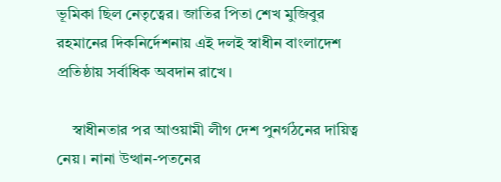ভূমিকা ছিল নেতৃত্বের। জাতির পিতা শেখ মুজিবুর রহমানের দিকনির্দেশনায় এই দলই স্বাধীন বাংলাদেশ প্রতিষ্ঠায় সর্বাধিক অবদান রাখে।

    স্বাধীনতার পর আওয়ামী লীগ দেশ পুনর্গঠনের দায়িত্ব নেয়। নানা উত্থান-পতনের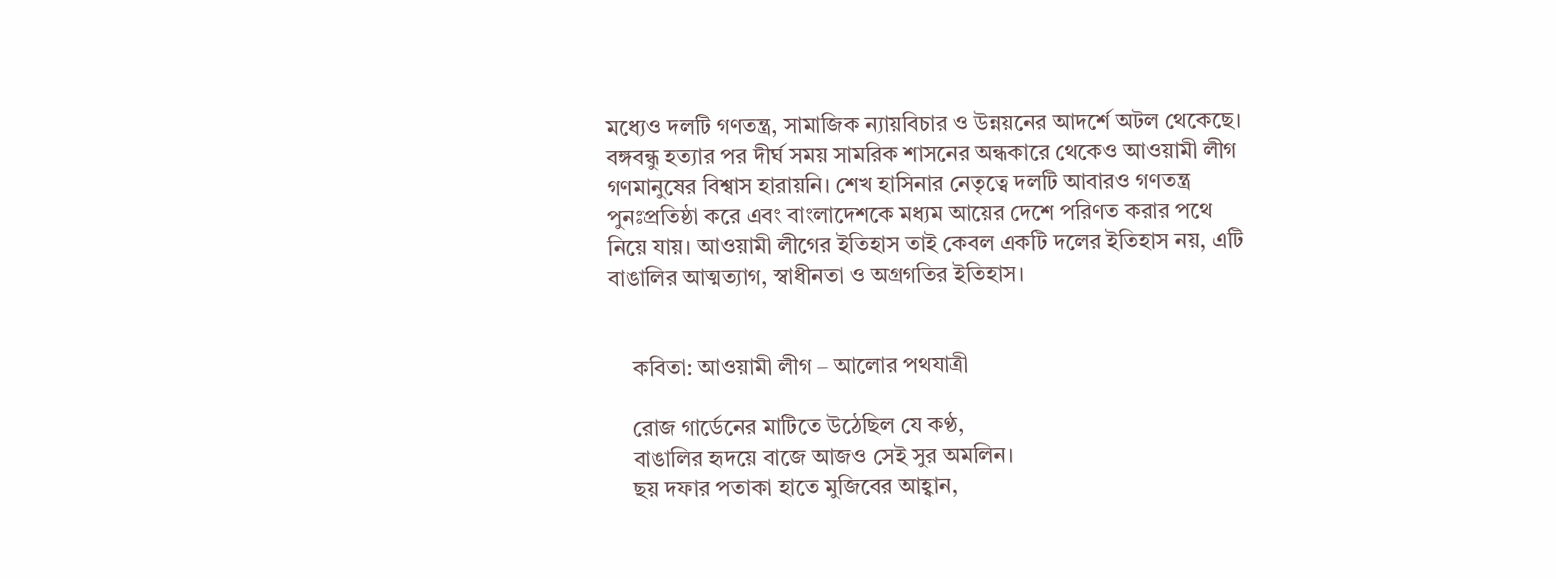মধ্যেও দলটি গণতন্ত্র, সামাজিক ন্যায়বিচার ও উন্নয়নের আদর্শে অটল থেকেছে। বঙ্গবন্ধু হত্যার পর দীর্ঘ সময় সামরিক শাসনের অন্ধকারে থেকেও আওয়ামী লীগ গণমানুষের বিশ্বাস হারায়নি। শেখ হাসিনার নেতৃত্বে দলটি আবারও গণতন্ত্র পুনঃপ্রতিষ্ঠা করে এবং বাংলাদেশকে মধ্যম আয়ের দেশে পরিণত করার পথে নিয়ে যায়। আওয়ামী লীগের ইতিহাস তাই কেবল একটি দলের ইতিহাস নয়, এটি বাঙালির আত্মত্যাগ, স্বাধীনতা ও অগ্রগতির ইতিহাস।


    কবিতা: আওয়ামী লীগ – আলোর পথযাত্রী

    রোজ গার্ডেনের মাটিতে উঠেছিল যে কণ্ঠ,
    বাঙালির হৃদয়ে বাজে আজও সেই সুর অমলিন।
    ছয় দফার পতাকা হাতে মুজিবের আহ্বান,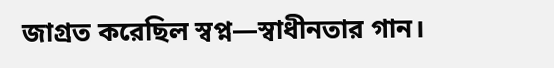জাগ্রত করেছিল স্বপ্ন—স্বাধীনতার গান।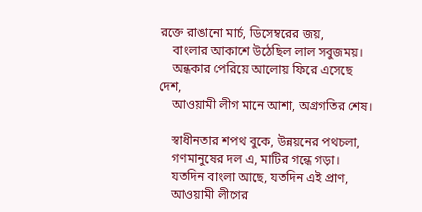রক্তে রাঙানো মার্চ, ডিসেম্বরের জয়,
    বাংলার আকাশে উঠেছিল লাল সবুজময়।
    অন্ধকার পেরিয়ে আলোয় ফিরে এসেছে দেশ,
    আওয়ামী লীগ মানে আশা, অগ্রগতির শেষ।

    স্বাধীনতার শপথ বুকে, উন্নয়নের পথচলা,
    গণমানুষের দল এ, মাটির গন্ধে গড়া।
    যতদিন বাংলা আছে, যতদিন এই প্রাণ,
    আওয়ামী লীগের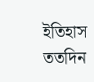ইতিহাস ততদিন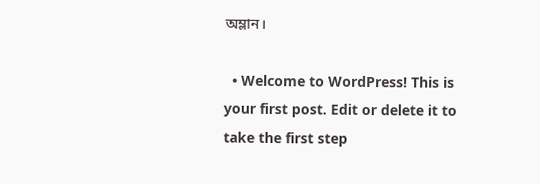অম্লান।

  • Welcome to WordPress! This is your first post. Edit or delete it to take the first step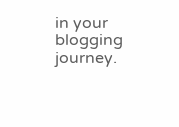in your blogging journey.